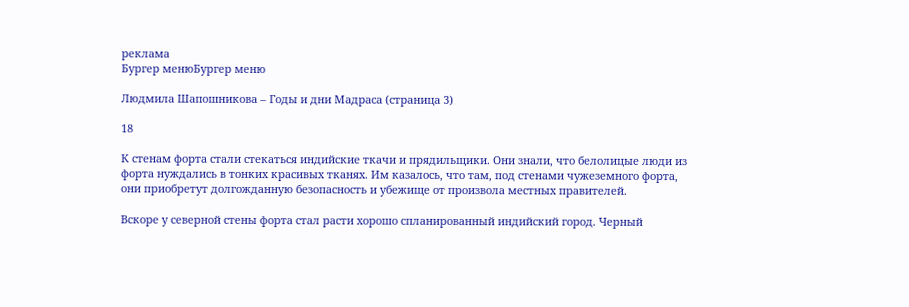реклама
Бургер менюБургер меню

Людмила Шапошникова – Годы и дни Мадраса (страница 3)

18

К стенам форта стали стекаться индийские ткачи и прядильщики. Они знали, что белолицые люди из форта нуждались в тонких красивых тканях. Им казалось, что там, под стенами чужеземного форта, они приобретут долгожданную безопасность и убежище от произвола местных правителей.

Вскоре у северной стены форта стал расти хорошо спланированный индийский город. Черный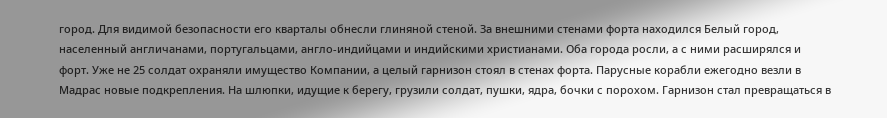город. Для видимой безопасности его кварталы обнесли глиняной стеной. За внешними стенами форта находился Белый город, населенный англичанами, португальцами, англо-индийцами и индийскими христианами. Оба города росли, а с ними расширялся и форт. Уже не 25 солдат охраняли имущество Компании, а целый гарнизон стоял в стенах форта. Парусные корабли ежегодно везли в Мадрас новые подкрепления. На шлюпки, идущие к берегу, грузили солдат, пушки, ядра, бочки с порохом. Гарнизон стал превращаться в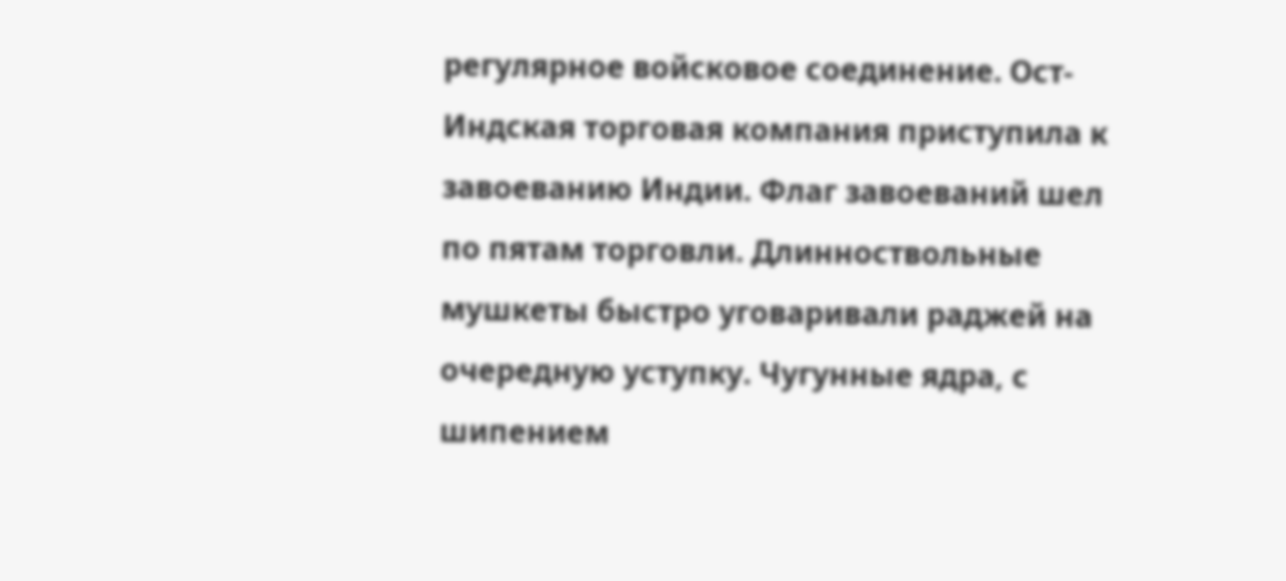регулярное войсковое соединение. Ост-Индская торговая компания приступила к завоеванию Индии. Флаг завоеваний шел по пятам торговли. Длинноствольные мушкеты быстро уговаривали раджей на очередную уступку. Чугунные ядра, с шипением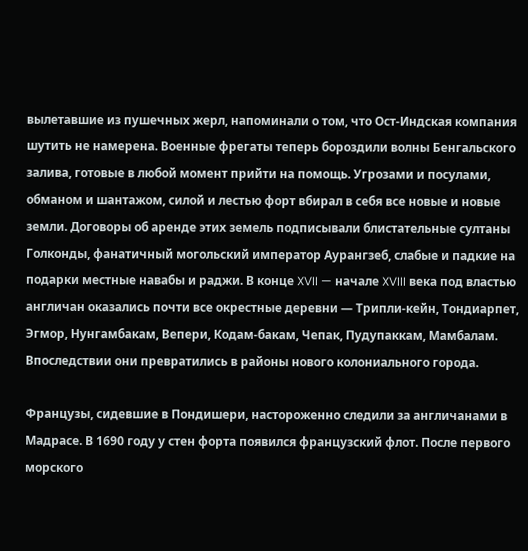вылетавшие из пушечных жерл, напоминали о том, что Ост-Индская компания шутить не намерена. Военные фрегаты теперь бороздили волны Бенгальского залива, готовые в любой момент прийти на помощь. Угрозами и посулами, обманом и шантажом, силой и лестью форт вбирал в себя все новые и новые земли. Договоры об аренде этих земель подписывали блистательные султаны Голконды, фанатичный могольский император Аурангзеб, слабые и падкие на подарки местные навабы и раджи. В конце XVII — начале XVIII века под властью англичан оказались почти все окрестные деревни — Трипли-кейн, Тондиарпет, Эгмор, Нунгамбакам, Вепери, Кодам-бакам, Чепак, Пудупаккам, Мамбалам. Впоследствии они превратились в районы нового колониального города.

Французы, сидевшие в Пондишери, настороженно следили за англичанами в Мадрасе. В 1690 году у стен форта появился французский флот. После первого морского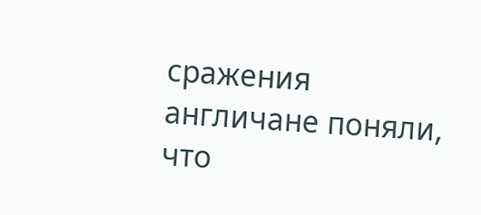сражения англичане поняли, что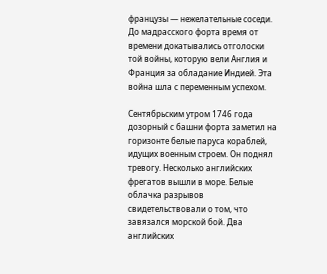французы — нежелательные соседи. До мадрасского форта время от времени докатывались отголоски той войны, которую вели Англия и Франция за обладание Индией. Эта война шла с переменным успехом.

Сентябрьским утром 1746 года дозорный с башни форта заметил на горизонте белые паруса кораблей, идущих военным строем. Он поднял тревогу. Несколько английских фрегатов вышли в море. Белые облачка разрывов свидетельствовали о том, что завязался морской бой. Два английских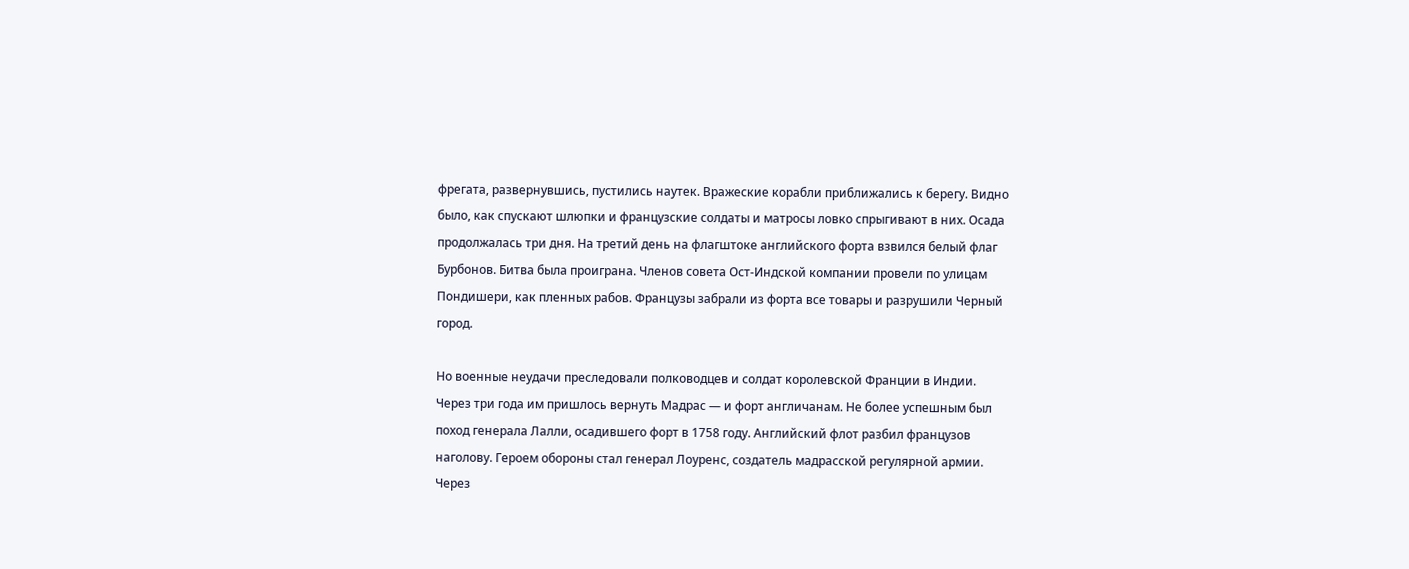фрегата, развернувшись, пустились наутек. Вражеские корабли приближались к берегу. Видно было, как спускают шлюпки и французские солдаты и матросы ловко спрыгивают в них. Осада продолжалась три дня. На третий день на флагштоке английского форта взвился белый флаг Бурбонов. Битва была проиграна. Членов совета Ост-Индской компании провели по улицам Пондишери, как пленных рабов. Французы забрали из форта все товары и разрушили Черный город.

Но военные неудачи преследовали полководцев и солдат королевской Франции в Индии. Через три года им пришлось вернуть Мадрас — и форт англичанам. Не более успешным был поход генерала Лалли, осадившего форт в 1758 году. Английский флот разбил французов наголову. Героем обороны стал генерал Лоуренс, создатель мадрасской регулярной армии. Через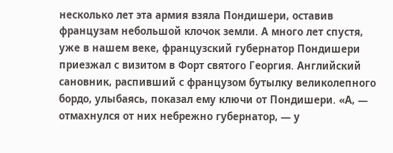несколько лет эта армия взяла Пондишери, оставив французам небольшой клочок земли. А много лет спустя, уже в нашем веке, французский губернатор Пондишери приезжал с визитом в Форт святого Георгия. Английский сановник, распивший с французом бутылку великолепного бордо, улыбаясь, показал ему ключи от Пондишери. «А, — отмахнулся от них небрежно губернатор, — у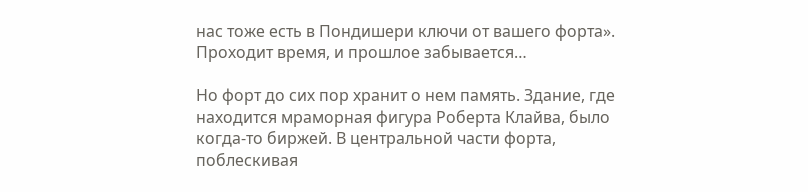нас тоже есть в Пондишери ключи от вашего форта». Проходит время, и прошлое забывается…

Но форт до сих пор хранит о нем память. Здание, где находится мраморная фигура Роберта Клайва, было когда-то биржей. В центральной части форта, поблескивая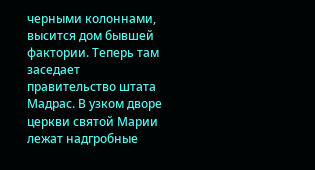черными колоннами, высится дом бывшей фактории. Теперь там заседает правительство штата Мадрас. В узком дворе церкви святой Марии лежат надгробные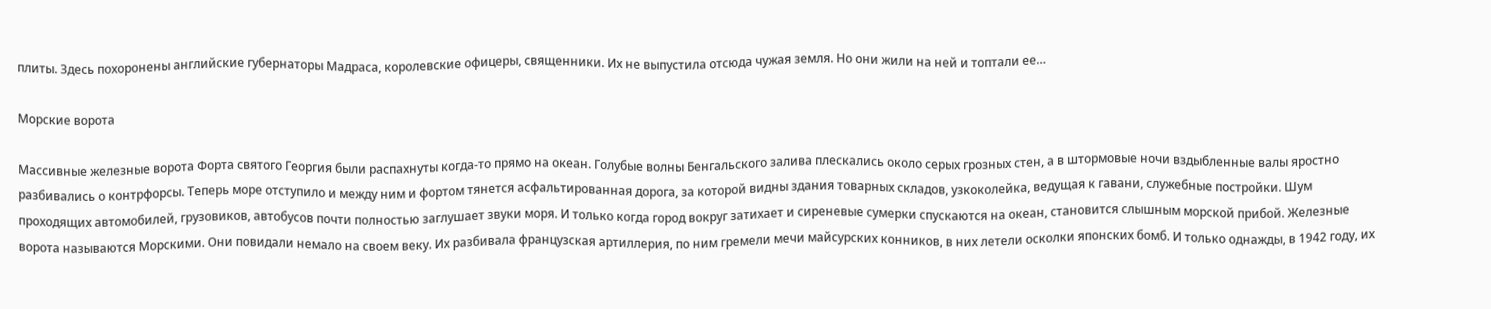плиты. Здесь похоронены английские губернаторы Мадраса, королевские офицеры, священники. Их не выпустила отсюда чужая земля. Но они жили на ней и топтали ее…

Морские ворота

Массивные железные ворота Форта святого Георгия были распахнуты когда-то прямо на океан. Голубые волны Бенгальского залива плескались около серых грозных стен, а в штормовые ночи вздыбленные валы яростно разбивались о контрфорсы. Теперь море отступило и между ним и фортом тянется асфальтированная дорога, за которой видны здания товарных складов, узкоколейка, ведущая к гавани, служебные постройки. Шум проходящих автомобилей, грузовиков, автобусов почти полностью заглушает звуки моря. И только когда город вокруг затихает и сиреневые сумерки спускаются на океан, становится слышным морской прибой. Железные ворота называются Морскими. Они повидали немало на своем веку. Их разбивала французская артиллерия, по ним гремели мечи майсурских конников, в них летели осколки японских бомб. И только однажды, в 1942 году, их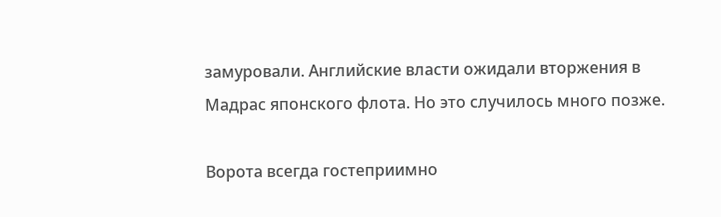замуровали. Английские власти ожидали вторжения в Мадрас японского флота. Но это случилось много позже.

Ворота всегда гостеприимно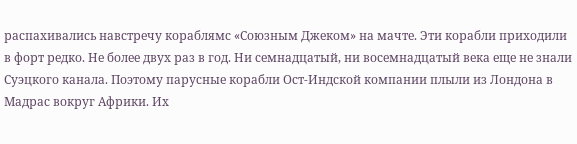распахивались навстречу кораблямс «Союзным Джеком» на мачте. Эти корабли приходили в форт редко. Не более двух раз в год. Ни семнадцатый, ни восемнадцатый века еще не знали Суэцкого канала. Поэтому парусные корабли Ост-Индской компании плыли из Лондона в Мадрас вокруг Африки. Их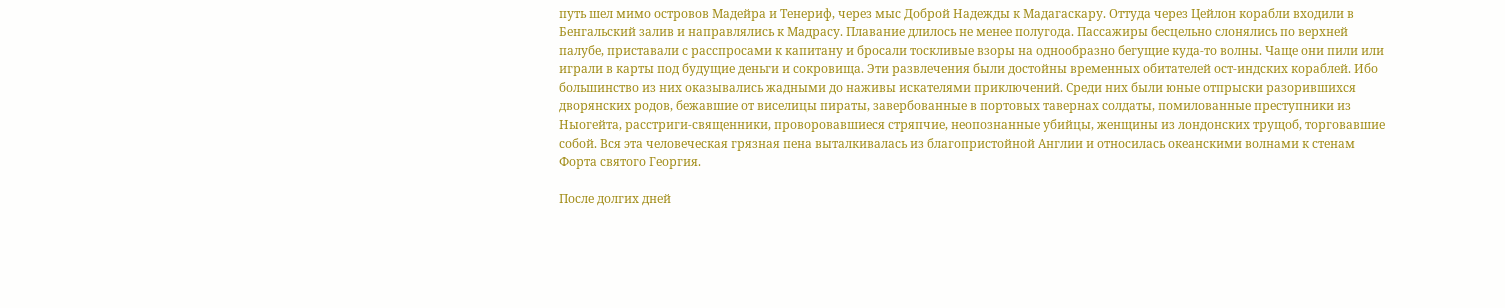путь шел мимо островов Мадейра и Тенериф, через мыс Доброй Надежды к Мадагаскару. Оттуда через Цейлон корабли входили в Бенгальский залив и направлялись к Мадрасу. Плавание длилось не менее полугода. Пассажиры бесцельно слонялись по верхней палубе, приставали с расспросами к капитану и бросали тоскливые взоры на однообразно бегущие куда-то волны. Чаще они пили или играли в карты под будущие деньги и сокровища. Эти развлечения были достойны временных обитателей ост-индских кораблей. Ибо большинство из них оказывались жадными до наживы искателями приключений. Среди них были юные отпрыски разорившихся дворянских родов, бежавшие от виселицы пираты, завербованные в портовых тавернах солдаты, помилованные преступники из Ныогейта, расстриги-священники, проворовавшиеся стряпчие, неопознанные убийцы, женщины из лондонских трущоб, торговавшие собой. Вся эта человеческая грязная пена выталкивалась из благопристойной Англии и относилась океанскими волнами к стенам Форта святого Георгия.

После долгих дней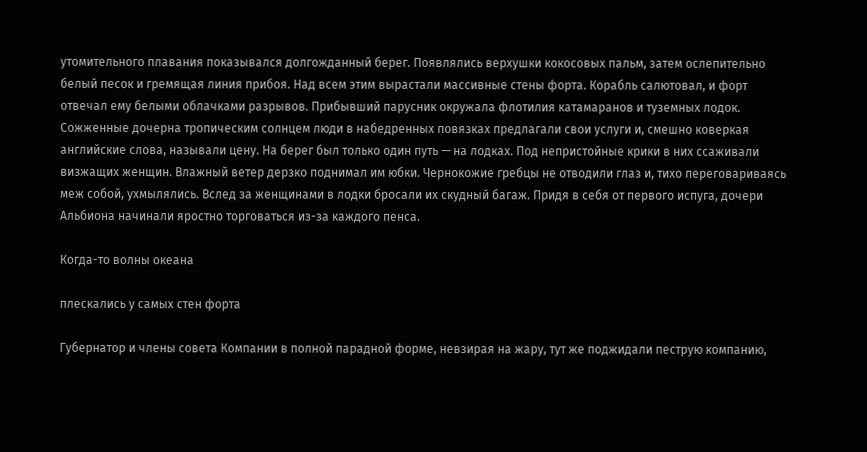утомительного плавания показывался долгожданный берег. Появлялись верхушки кокосовых пальм, затем ослепительно белый песок и гремящая линия прибоя. Над всем этим вырастали массивные стены форта. Корабль салютовал, и форт отвечал ему белыми облачками разрывов. Прибывший парусник окружала флотилия катамаранов и туземных лодок. Сожженные дочерна тропическим солнцем люди в набедренных повязках предлагали свои услуги и, смешно коверкая английские слова, называли цену. На берег был только один путь — на лодках. Под непристойные крики в них ссаживали визжащих женщин. Влажный ветер дерзко поднимал им юбки. Чернокожие гребцы не отводили глаз и, тихо переговариваясь меж собой, ухмылялись. Вслед за женщинами в лодки бросали их скудный багаж. Придя в себя от первого испуга, дочери Альбиона начинали яростно торговаться из-за каждого пенса.

Когда-то волны океана

плескались у самых стен форта

Губернатор и члены совета Компании в полной парадной форме, невзирая на жару, тут же поджидали пеструю компанию,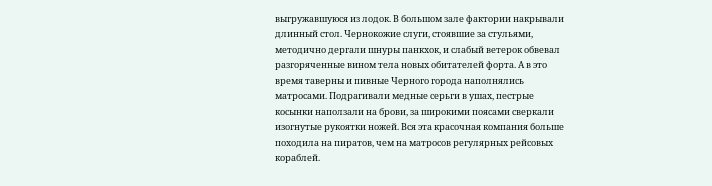выгружавшуюся из лодок. В большом зале фактории накрывали длинный стол. Чернокожие слуги, стоявшие за стульями, методично дергали шнуры панкхок, и слабый ветерок обвевал разгоряченные вином тела новых обитателей форта. А в это время таверны и пивные Черного города наполнялись матросами. Подрагивали медные серьги в ушах, пестрые косынки наползали на брови, за широкими поясами сверкали изогнутые рукоятки ножей. Вся эта красочная компания больше походила на пиратов, чем на матросов регулярных рейсовых кораблей.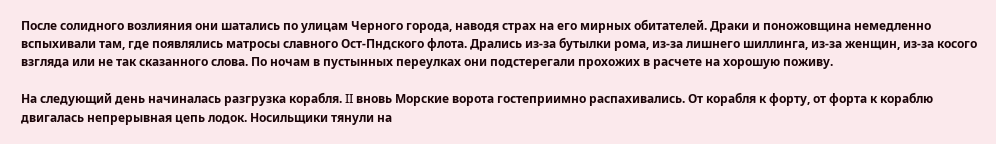После солидного возлияния они шатались по улицам Черного города, наводя страх на его мирных обитателей. Драки и поножовщина немедленно вспыхивали там, где появлялись матросы славного Ост-Пндского флота. Дрались из-за бутылки рома, из-за лишнего шиллинга, из-за женщин, из-за косого взгляда или не так сказанного слова. По ночам в пустынных переулках они подстерегали прохожих в расчете на хорошую поживу.

На следующий день начиналась разгрузка корабля. II вновь Морские ворота гостеприимно распахивались. От корабля к форту, от форта к кораблю двигалась непрерывная цепь лодок. Носильщики тянули на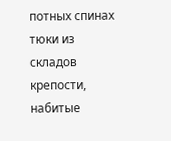потных спинах тюки из складов крепости, набитые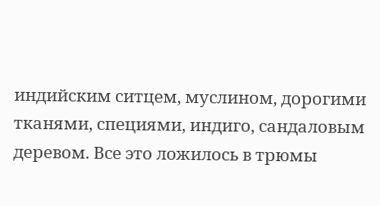индийским ситцем, муслином, дорогими тканями, специями, индиго, сандаловым деревом. Все это ложилось в трюмы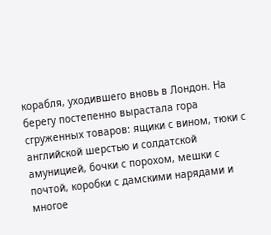корабля, уходившего вновь в Лондон. На берегу постепенно вырастала гора сгруженных товаров: ящики с вином, тюки с английской шерстью и солдатской амуницией, бочки с порохом, мешки с почтой, коробки с дамскими нарядами и многое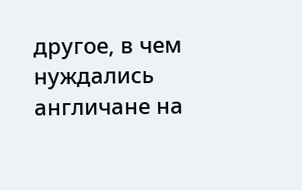другое, в чем нуждались англичане на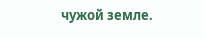чужой земле.